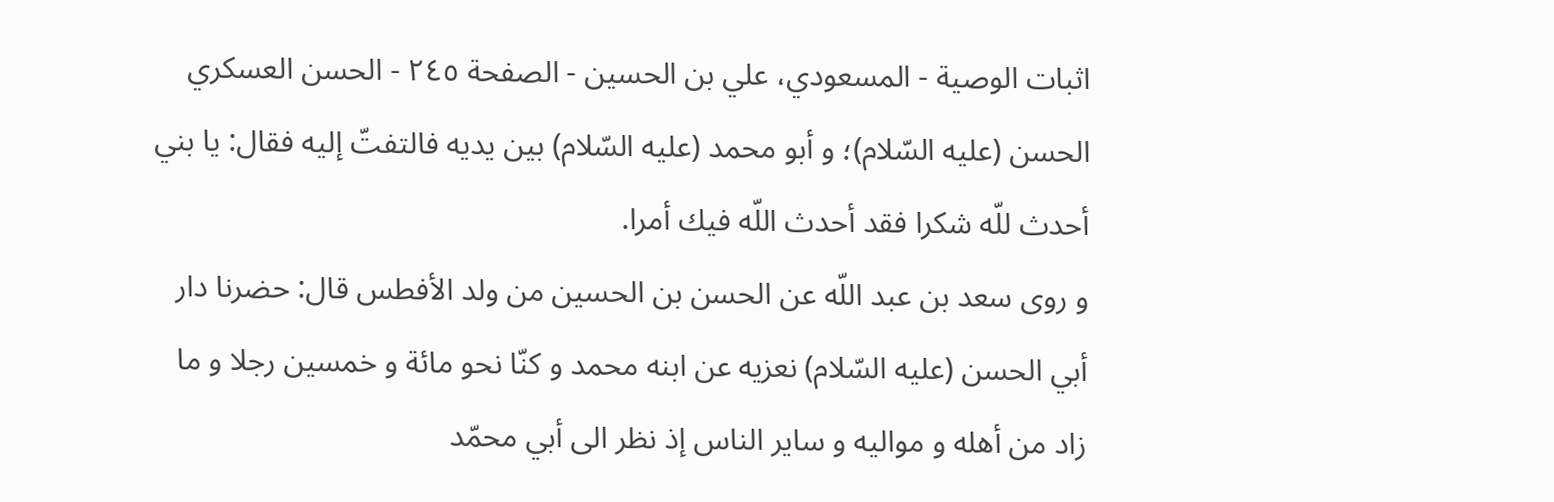اثبات الوصية - المسعودي، علي بن الحسين - الصفحة ٢٤٥ - الحسن العسكري
الحسن (عليه السّلام)؛ و أبو محمد (عليه السّلام) بين يديه فالتفتّ إليه فقال: يا بني أحدث للّه شكرا فقد أحدث اللّه فيك أمرا.
و روى سعد بن عبد اللّه عن الحسن بن الحسين من ولد الأفطس قال: حضرنا دار أبي الحسن (عليه السّلام) نعزيه عن ابنه محمد و كنّا نحو مائة و خمسين رجلا و ما زاد من أهله و مواليه و ساير الناس إذ نظر الى أبي محمّد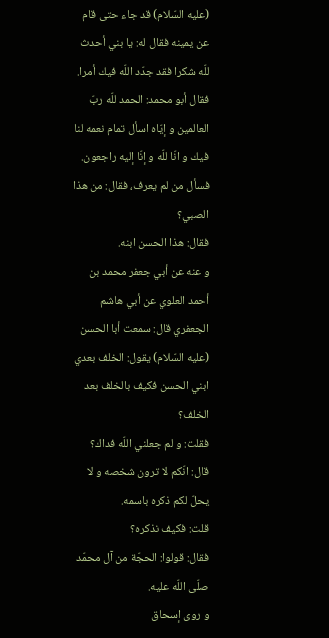(عليه السّلام) قد جاء حتى قام عن يمينه فقال له: يا بني أحدث للّه شكرا فقد جدّد اللّه فيك أمرا.
فقال أبو محمد: الحمد للّه ربّ العالمين و إيّاه اسأل تمام نعمه لنا فيك و انّا للّه و إنّا إليه راجعون.
فسأل من لم يعرف، فقال: من هذا الصبي؟
فقال: هذا الحسن ابنه.
و عنه عن أبي جعفر محمد بن أحمد العلوي عن أبي هاشم الجعفري قال: سمعت أبا الحسن (عليه السّلام) يقول: الخلف بعدي ابني الحسن فكيف بالخلف بعد الخلف؟
فقلت: و لم جعلني اللّه فداك؟
قال: انّكم لا ترون شخصه و لا يحلّ لكم ذكره باسمه.
قلت: فكيف نذكره؟
فقال: قولوا: الحجّة من آل محمّد صلّى اللّه عليه.
و روى إسحاق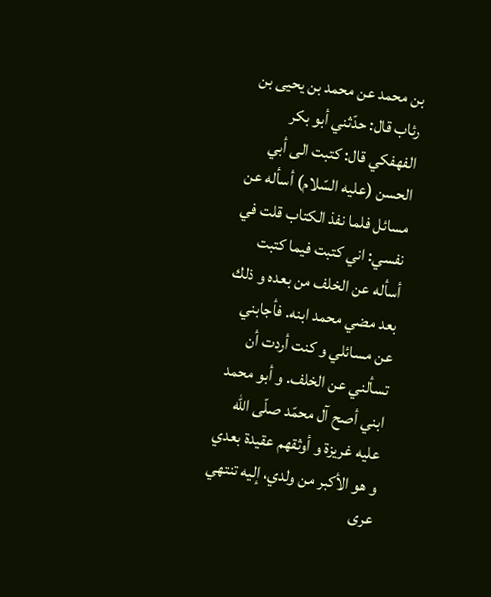بن محمد عن محمد بن يحيى بن رئاب قال: حدّثني أبو بكر الفهفكي قال: كتبت الى أبي الحسن (عليه السّلام) أسأله عن مسائل فلما نفذ الكتاب قلت في نفسي: اني كتبت فيما كتبت أسأله عن الخلف من بعده و ذلك بعد مضي محمد ابنه. فأجابني عن مسائلي و كنت أردت أن تسألني عن الخلف. و أبو محمد ابني أصح آل محمّد صلّى اللّه عليه غريزة و أوثقهم عقيدة بعدي و هو الأكبر من ولدي، إليه تنتهي عرى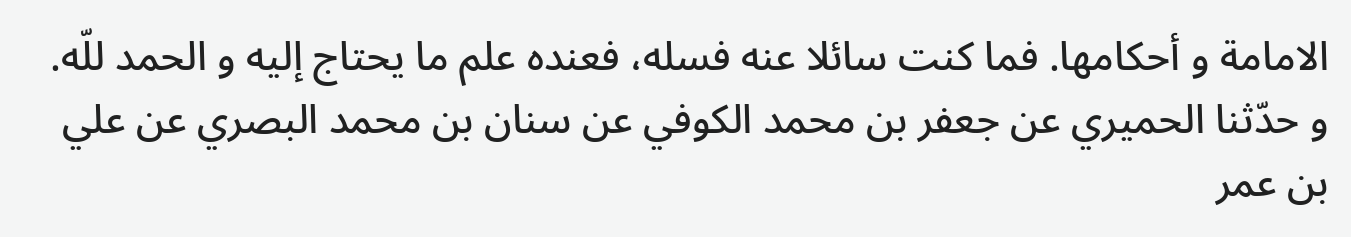الامامة و أحكامها. فما كنت سائلا عنه فسله، فعنده علم ما يحتاج إليه و الحمد للّه.
و حدّثنا الحميري عن جعفر بن محمد الكوفي عن سنان بن محمد البصري عن علي بن عمر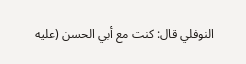النوفلي قال: كنت مع أبي الحسن (عليه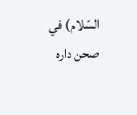السّلام) في صحن داره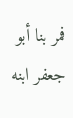فمر بنا أبو جعفر ابنه